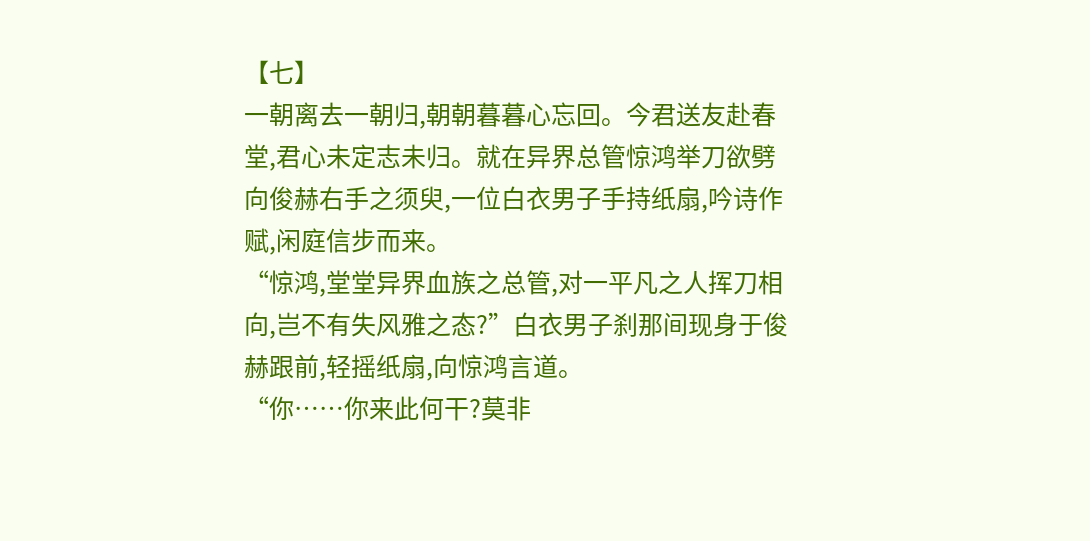【七】
一朝离去一朝归,朝朝暮暮心忘回。今君送友赴春堂,君心未定志未归。就在异界总管惊鸿举刀欲劈向俊赫右手之须臾,一位白衣男子手持纸扇,吟诗作赋,闲庭信步而来。
“惊鸿,堂堂异界血族之总管,对一平凡之人挥刀相向,岂不有失风雅之态?”白衣男子刹那间现身于俊赫跟前,轻摇纸扇,向惊鸿言道。
“你……你来此何干?莫非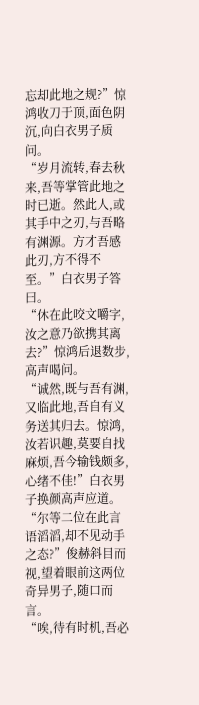忘却此地之规?”惊鸿收刀于顶,面色阴沉,向白衣男子质问。
“岁月流转,春去秋来,吾等掌管此地之时已逝。然此人,或其手中之刃,与吾略有渊源。方才吾感此刃,方不得不至。”白衣男子答曰。
“休在此咬文嚼字,汝之意乃欲携其离去?”惊鸿后退数步,高声喝问。
“诚然,既与吾有渊,又临此地,吾自有义务送其归去。惊鸿,汝若识趣,莫要自找麻烦,吾今输钱颇多,心绪不佳!”白衣男子换颜高声应道。
“尔等二位在此言语滔滔,却不见动手之态?”俊赫斜目而视,望着眼前这两位奇异男子,随口而言。
“唉,待有时机,吾必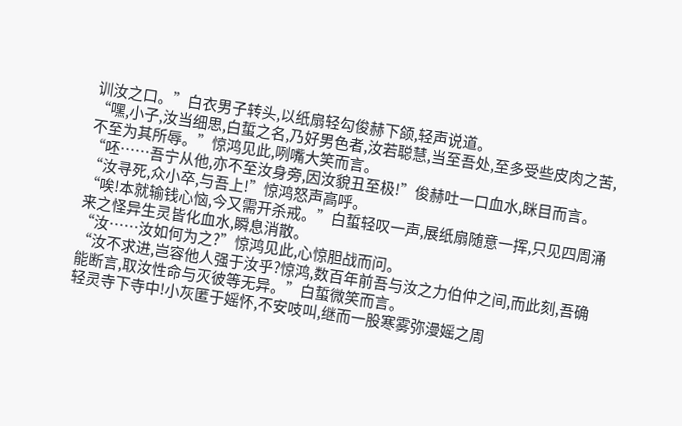训汝之口。”白衣男子转头,以纸扇轻勾俊赫下颌,轻声说道。
“嘿,小子,汝当细思,白蜇之名,乃好男色者,汝若聪慧,当至吾处,至多受些皮肉之苦,不至为其所辱。”惊鸿见此,咧嘴大笑而言。
“呸……吾宁从他,亦不至汝身旁,因汝貌丑至极!”俊赫吐一口血水,眯目而言。
“汝寻死,众小卒,与吾上!”惊鸿怒声高呼。
“唉!本就输钱心恼,今又需开杀戒。”白蜇轻叹一声,展纸扇随意一挥,只见四周涌来之怪异生灵皆化血水,瞬息消散。
“汝……汝如何为之?”惊鸿见此,心惊胆战而问。
“汝不求进,岂容他人强于汝乎?惊鸿,数百年前吾与汝之力伯仲之间,而此刻,吾确能断言,取汝性命与灭彼等无异。”白蜇微笑而言。
轻灵寺下寺中!小灰匿于媱怀,不安吱叫,继而一股寒雾弥漫媱之周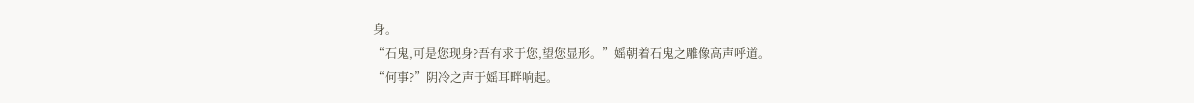身。
“石鬼,可是您现身?吾有求于您,望您显形。”媱朝着石鬼之雕像高声呼道。
“何事?”阴冷之声于媱耳畔响起。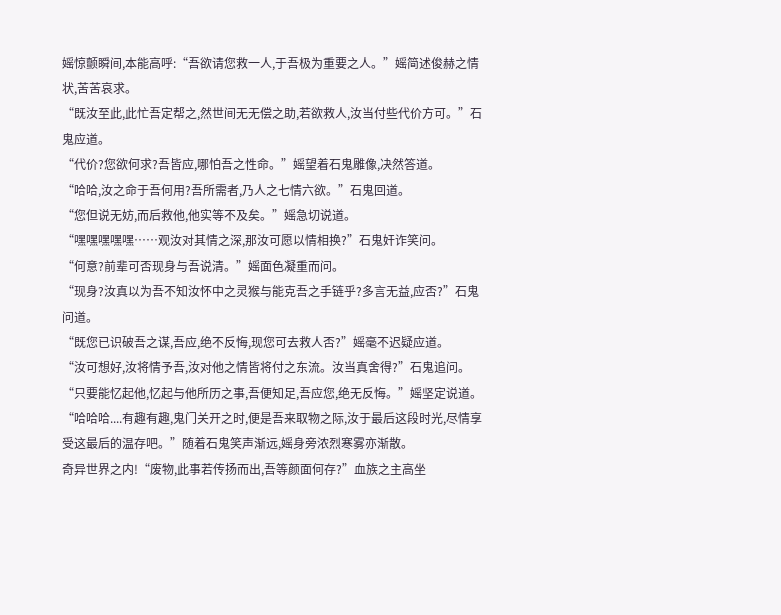媱惊颤瞬间,本能高呼:“吾欲请您救一人,于吾极为重要之人。”媱简述俊赫之情状,苦苦哀求。
“既汝至此,此忙吾定帮之,然世间无无偿之助,若欲救人,汝当付些代价方可。”石鬼应道。
“代价?您欲何求?吾皆应,哪怕吾之性命。”媱望着石鬼雕像,决然答道。
“哈哈,汝之命于吾何用?吾所需者,乃人之七情六欲。”石鬼回道。
“您但说无妨,而后救他,他实等不及矣。”媱急切说道。
“嘿嘿嘿嘿嘿……观汝对其情之深,那汝可愿以情相换?”石鬼奸诈笑问。
“何意?前辈可否现身与吾说清。”媱面色凝重而问。
“现身?汝真以为吾不知汝怀中之灵猴与能克吾之手链乎?多言无益,应否?”石鬼问道。
“既您已识破吾之谋,吾应,绝不反悔,现您可去救人否?”媱毫不迟疑应道。
“汝可想好,汝将情予吾,汝对他之情皆将付之东流。汝当真舍得?”石鬼追问。
“只要能忆起他,忆起与他所历之事,吾便知足,吾应您,绝无反悔。”媱坚定说道。
“哈哈哈....有趣有趣,鬼门关开之时,便是吾来取物之际,汝于最后这段时光,尽情享受这最后的温存吧。”随着石鬼笑声渐远,媱身旁浓烈寒雾亦渐散。
奇异世界之内!“废物,此事若传扬而出,吾等颜面何存?”血族之主高坐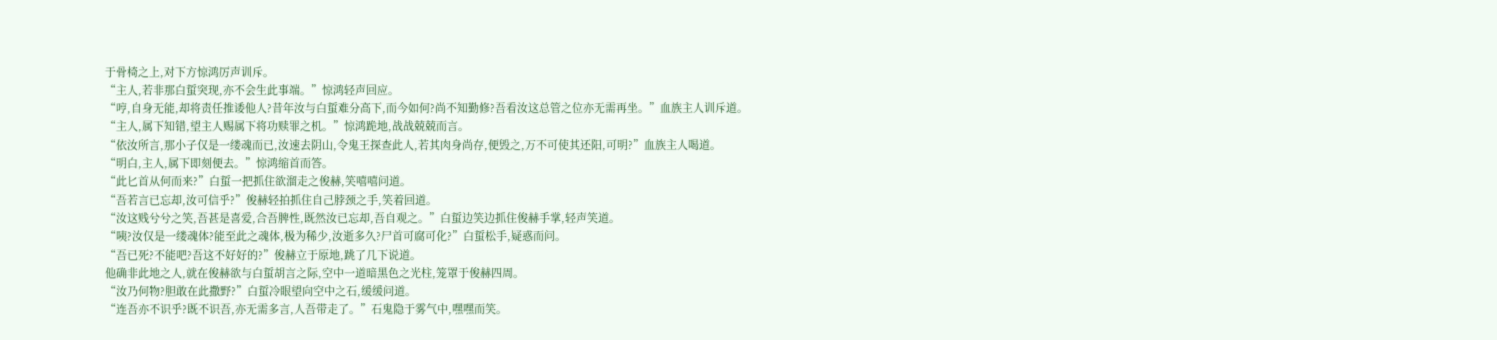于骨椅之上,对下方惊鸿厉声训斥。
“主人,若非那白蜇突现,亦不会生此事端。”惊鸿轻声回应。
“哼,自身无能,却将责任推诿他人?昔年汝与白蜇难分高下,而今如何?尚不知勤修?吾看汝这总管之位亦无需再坐。”血族主人训斥道。
“主人,属下知错,望主人赐属下将功赎罪之机。”惊鸿跪地,战战兢兢而言。
“依汝所言,那小子仅是一缕魂而已,汝速去阴山,令鬼王探查此人,若其肉身尚存,便毁之,万不可使其还阳,可明?”血族主人喝道。
“明白,主人,属下即刻便去。”惊鸿缩首而答。
“此匕首从何而来?”白蜇一把抓住欲溜走之俊赫,笑嘻嘻问道。
“吾若言已忘却,汝可信乎?”俊赫轻拍抓住自己脖颈之手,笑着回道。
“汝这贱兮兮之笑,吾甚是喜爱,合吾脾性,既然汝已忘却,吾自观之。”白蜇边笑边抓住俊赫手掌,轻声笑道。
“咦?汝仅是一缕魂体?能至此之魂体,极为稀少,汝逝多久?尸首可腐可化?”白蜇松手,疑惑而问。
“吾已死?不能吧?吾这不好好的?”俊赫立于原地,跳了几下说道。
他确非此地之人,就在俊赫欲与白蜇胡言之际,空中一道暗黑色之光柱,笼罩于俊赫四周。
“汝乃何物?胆敢在此撒野?”白蜇冷眼望向空中之石,缓缓问道。
“连吾亦不识乎?既不识吾,亦无需多言,人吾带走了。”石鬼隐于雾气中,嘿嘿而笑。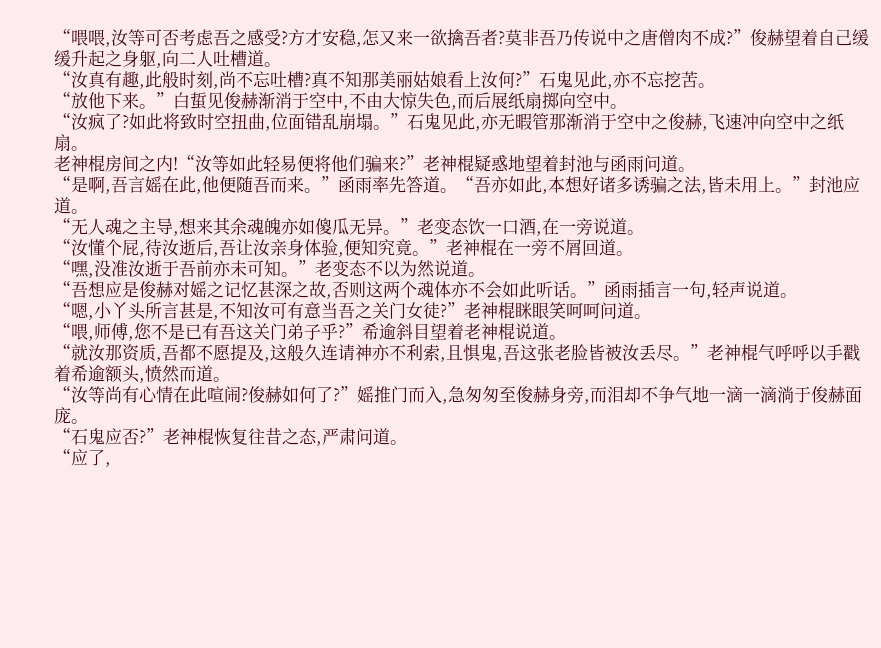“喂喂,汝等可否考虑吾之感受?方才安稳,怎又来一欲擒吾者?莫非吾乃传说中之唐僧肉不成?”俊赫望着自己缓缓升起之身躯,向二人吐槽道。
“汝真有趣,此般时刻,尚不忘吐槽?真不知那美丽姑娘看上汝何?”石鬼见此,亦不忘挖苦。
“放他下来。”白蜇见俊赫渐消于空中,不由大惊失色,而后展纸扇掷向空中。
“汝疯了?如此将致时空扭曲,位面错乱崩塌。”石鬼见此,亦无暇管那渐消于空中之俊赫,飞速冲向空中之纸扇。
老神棍房间之内!“汝等如此轻易便将他们骗来?”老神棍疑惑地望着封池与函雨问道。
“是啊,吾言媱在此,他便随吾而来。”函雨率先答道。“吾亦如此,本想好诸多诱骗之法,皆未用上。”封池应道。
“无人魂之主导,想来其余魂魄亦如傻瓜无异。”老变态饮一口酒,在一旁说道。
“汝懂个屁,待汝逝后,吾让汝亲身体验,便知究竟。”老神棍在一旁不屑回道。
“嘿,没准汝逝于吾前亦未可知。”老变态不以为然说道。
“吾想应是俊赫对媱之记忆甚深之故,否则这两个魂体亦不会如此听话。”函雨插言一句,轻声说道。
“嗯,小丫头所言甚是,不知汝可有意当吾之关门女徒?”老神棍眯眼笑呵呵问道。
“喂,师傅,您不是已有吾这关门弟子乎?”希逾斜目望着老神棍说道。
“就汝那资质,吾都不愿提及,这般久连请神亦不利索,且惧鬼,吾这张老脸皆被汝丢尽。”老神棍气呼呼以手戳着希逾额头,愤然而道。
“汝等尚有心情在此喧闹?俊赫如何了?”媱推门而入,急匆匆至俊赫身旁,而泪却不争气地一滴一滴淌于俊赫面庞。
“石鬼应否?”老神棍恢复往昔之态,严肃问道。
“应了,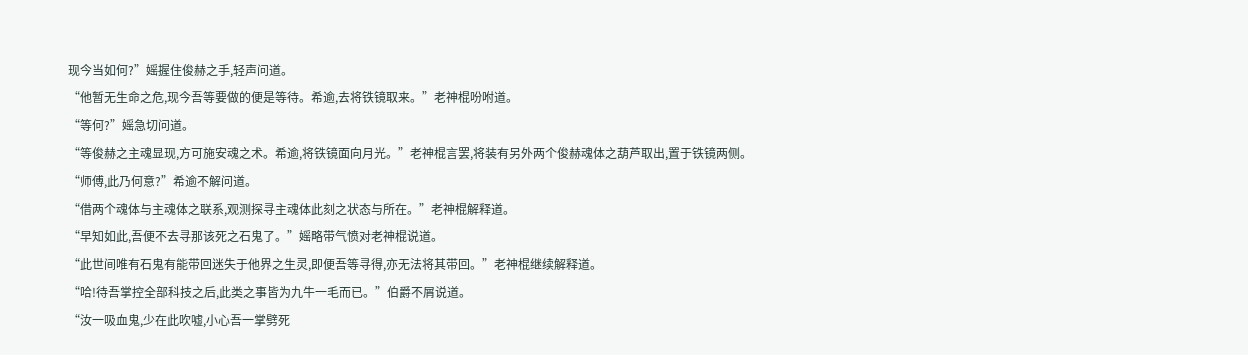现今当如何?”媱握住俊赫之手,轻声问道。
“他暂无生命之危,现今吾等要做的便是等待。希逾,去将铁镜取来。”老神棍吩咐道。
“等何?”媱急切问道。
“等俊赫之主魂显现,方可施安魂之术。希逾,将铁镜面向月光。”老神棍言罢,将装有另外两个俊赫魂体之葫芦取出,置于铁镜两侧。
“师傅,此乃何意?”希逾不解问道。
“借两个魂体与主魂体之联系,观测探寻主魂体此刻之状态与所在。”老神棍解释道。
“早知如此,吾便不去寻那该死之石鬼了。”媱略带气愤对老神棍说道。
“此世间唯有石鬼有能带回迷失于他界之生灵,即便吾等寻得,亦无法将其带回。”老神棍继续解释道。
“哈!待吾掌控全部科技之后,此类之事皆为九牛一毛而已。”伯爵不屑说道。
“汝一吸血鬼,少在此吹嘘,小心吾一掌劈死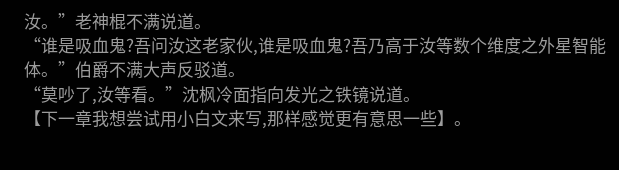汝。”老神棍不满说道。
“谁是吸血鬼?吾问汝这老家伙,谁是吸血鬼?吾乃高于汝等数个维度之外星智能体。”伯爵不满大声反驳道。
“莫吵了,汝等看。”沈枫冷面指向发光之铁镜说道。
【下一章我想尝试用小白文来写,那样感觉更有意思一些】。